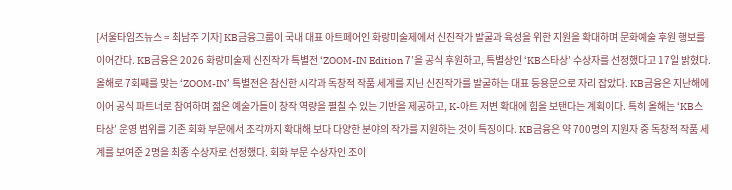[서울타임즈뉴스 = 최남주 기자] KB금융그룹이 국내 대표 아트페어인 화랑미술제에서 신진작가 발굴과 육성을 위한 지원을 확대하며 문화예술 후원 행보를 이어간다. KB금융은 2026 화랑미술제 신진작가 특별전 ‘ZOOM-IN Edition 7’을 공식 후원하고, 특별상인 ‘KB스타상’ 수상자를 선정했다고 17일 밝혔다. 올해로 7회째를 맞는 ‘ZOOM-IN’ 특별전은 참신한 시각과 독창적 작품 세계를 지닌 신진작가를 발굴하는 대표 등용문으로 자리 잡았다. KB금융은 지난해에 이어 공식 파트너로 참여하며 젊은 예술가들이 창작 역량을 펼칠 수 있는 기반을 제공하고, K-아트 저변 확대에 힘을 보탠다는 계획이다. 특히 올해는 ‘KB스타상’ 운영 범위를 기존 회화 부문에서 조각까지 확대해 보다 다양한 분야의 작가를 지원하는 것이 특징이다. KB금융은 약 700명의 지원자 중 독창적 작품 세계를 보여준 2명을 최종 수상자로 선정했다. 회화 부문 수상자인 조이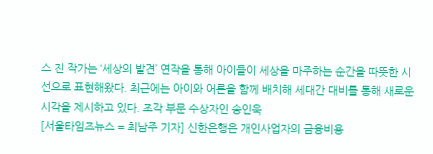스 진 작가는 ‘세상의 발견’ 연작을 통해 아이들이 세상을 마주하는 순간을 따뜻한 시선으로 표현해왔다. 최근에는 아이와 어른을 함께 배치해 세대간 대비를 통해 새로운 시각을 제시하고 있다. 조각 부문 수상자인 송인욱
[서울타임즈뉴스 = 최남주 기자] 신한은행은 개인사업자의 금융비용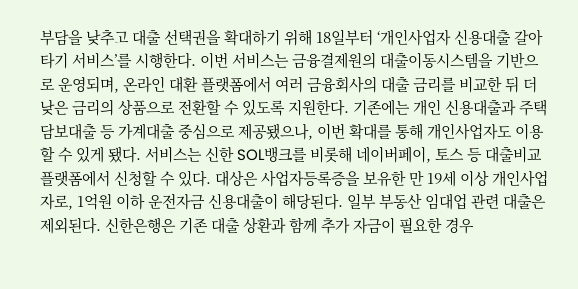부담을 낮추고 대출 선택권을 확대하기 위해 18일부터 ‘개인사업자 신용대출 갈아타기 서비스’를 시행한다. 이번 서비스는 금융결제원의 대출이동시스템을 기반으로 운영되며, 온라인 대환 플랫폼에서 여러 금융회사의 대출 금리를 비교한 뒤 더 낮은 금리의 상품으로 전환할 수 있도록 지원한다. 기존에는 개인 신용대출과 주택담보대출 등 가계대출 중심으로 제공됐으나, 이번 확대를 통해 개인사업자도 이용할 수 있게 됐다. 서비스는 신한 SOL뱅크를 비롯해 네이버페이, 토스 등 대출비교 플랫폼에서 신청할 수 있다. 대상은 사업자등록증을 보유한 만 19세 이상 개인사업자로, 1억원 이하 운전자금 신용대출이 해당된다. 일부 부동산 임대업 관련 대출은 제외된다. 신한은행은 기존 대출 상환과 함께 추가 자금이 필요한 경우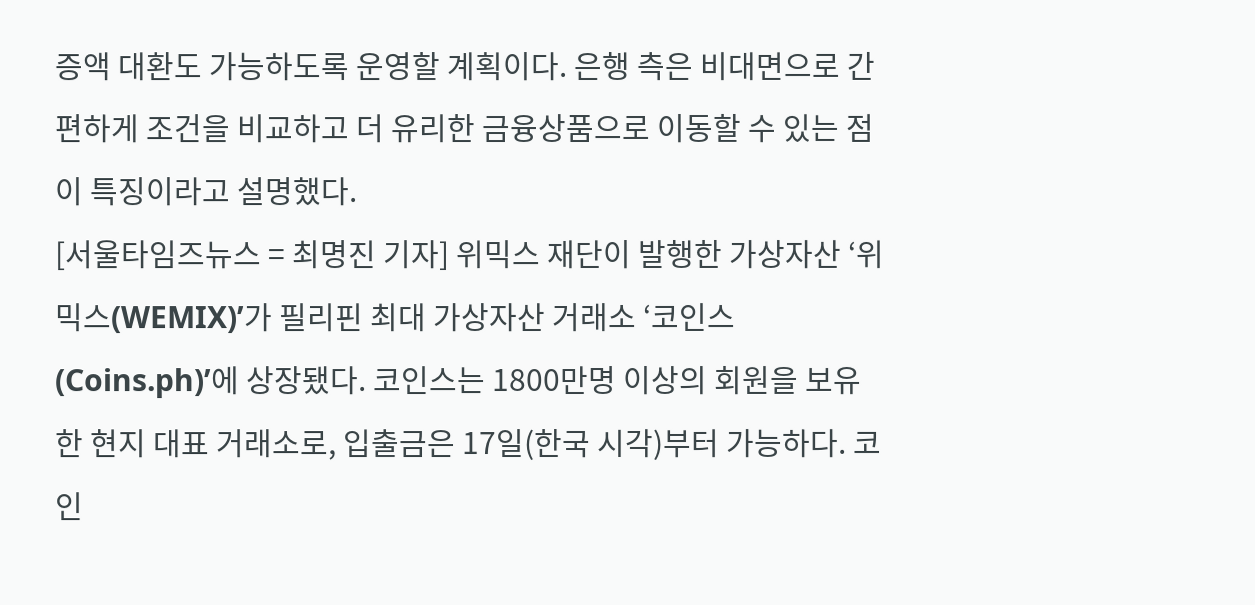증액 대환도 가능하도록 운영할 계획이다. 은행 측은 비대면으로 간편하게 조건을 비교하고 더 유리한 금융상품으로 이동할 수 있는 점이 특징이라고 설명했다.
[서울타임즈뉴스 = 최명진 기자] 위믹스 재단이 발행한 가상자산 ‘위믹스(WEMIX)’가 필리핀 최대 가상자산 거래소 ‘코인스(Coins.ph)’에 상장됐다. 코인스는 1800만명 이상의 회원을 보유한 현지 대표 거래소로, 입출금은 17일(한국 시각)부터 가능하다. 코인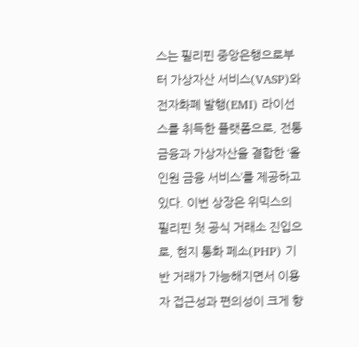스는 필리핀 중앙은행으로부터 가상자산 서비스(VASP)와 전자화폐 발행(EMI) 라이선스를 취득한 플랫폼으로, 전통 금융과 가상자산을 결합한 ‘올인원 금융 서비스’를 제공하고 있다. 이번 상장은 위믹스의 필리핀 첫 공식 거래소 진입으로, 현지 통화 페소(PHP) 기반 거래가 가능해지면서 이용자 접근성과 편의성이 크게 향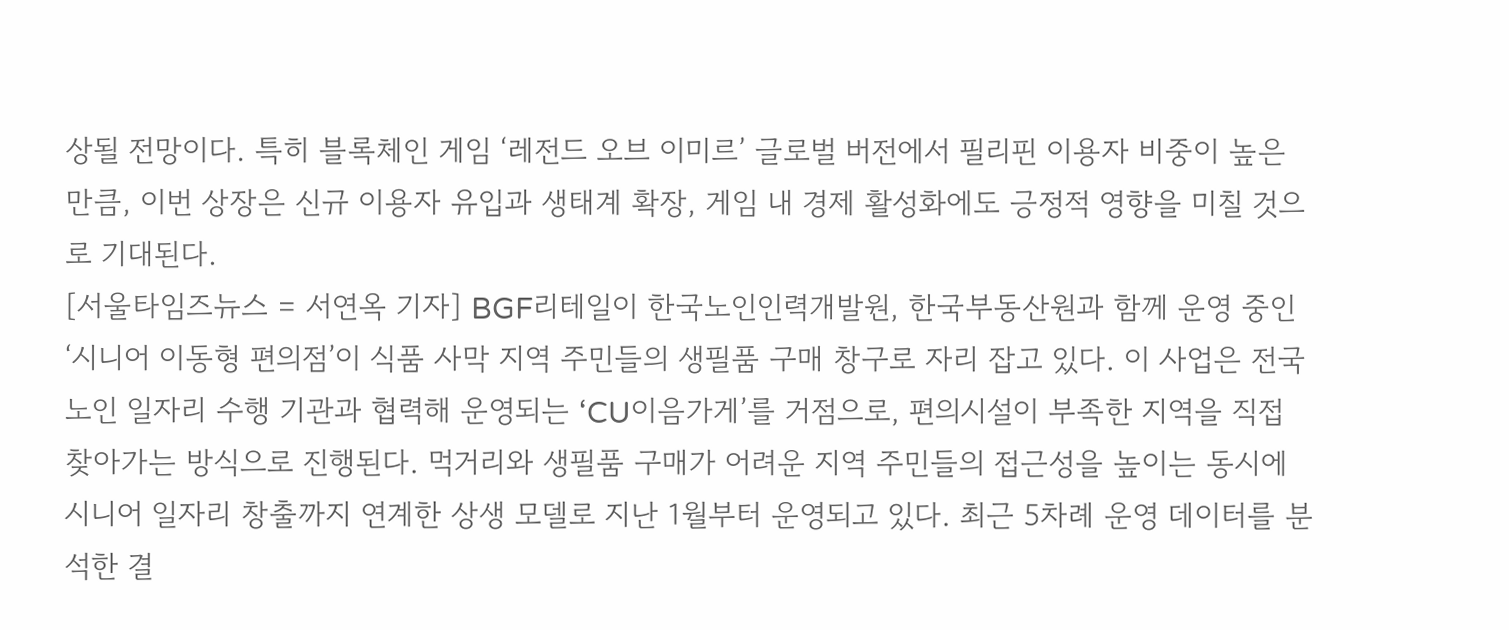상될 전망이다. 특히 블록체인 게임 ‘레전드 오브 이미르’ 글로벌 버전에서 필리핀 이용자 비중이 높은 만큼, 이번 상장은 신규 이용자 유입과 생태계 확장, 게임 내 경제 활성화에도 긍정적 영향을 미칠 것으로 기대된다.
[서울타임즈뉴스 = 서연옥 기자] BGF리테일이 한국노인인력개발원, 한국부동산원과 함께 운영 중인 ‘시니어 이동형 편의점’이 식품 사막 지역 주민들의 생필품 구매 창구로 자리 잡고 있다. 이 사업은 전국 노인 일자리 수행 기관과 협력해 운영되는 ‘CU이음가게’를 거점으로, 편의시설이 부족한 지역을 직접 찾아가는 방식으로 진행된다. 먹거리와 생필품 구매가 어려운 지역 주민들의 접근성을 높이는 동시에 시니어 일자리 창출까지 연계한 상생 모델로 지난 1월부터 운영되고 있다. 최근 5차례 운영 데이터를 분석한 결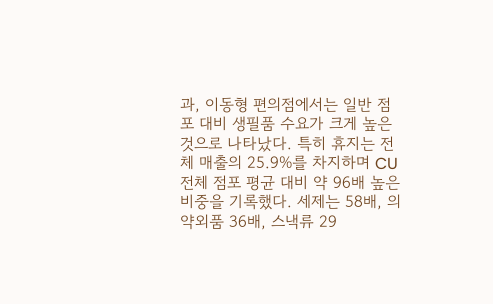과, 이동형 편의점에서는 일반 점포 대비 생필품 수요가 크게 높은 것으로 나타났다. 특히 휴지는 전체 매출의 25.9%를 차지하며 CU 전체 점포 평균 대비 약 96배 높은 비중을 기록했다. 세제는 58배, 의약외품 36배, 스낵류 29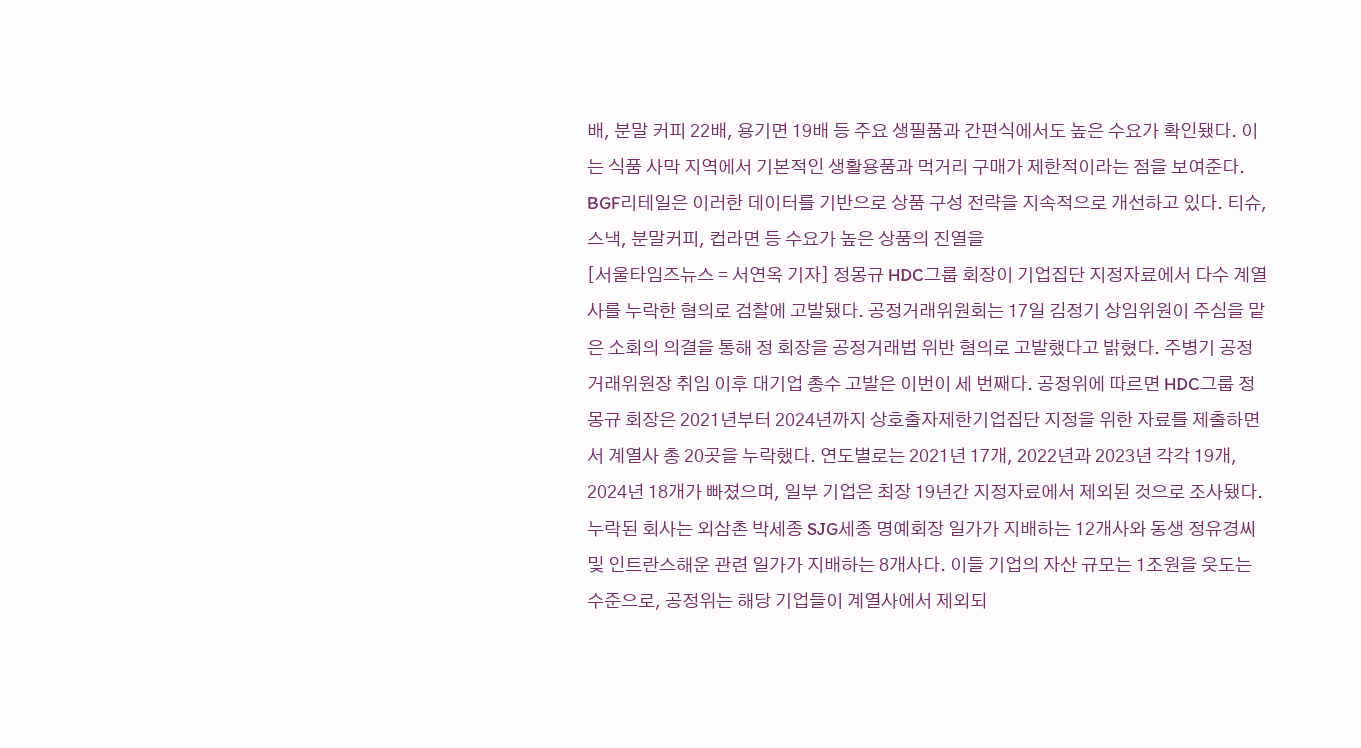배, 분말 커피 22배, 용기면 19배 등 주요 생필품과 간편식에서도 높은 수요가 확인됐다. 이는 식품 사막 지역에서 기본적인 생활용품과 먹거리 구매가 제한적이라는 점을 보여준다. BGF리테일은 이러한 데이터를 기반으로 상품 구성 전략을 지속적으로 개선하고 있다. 티슈, 스낵, 분말커피, 컵라면 등 수요가 높은 상품의 진열을
[서울타임즈뉴스 = 서연옥 기자] 정몽규 HDC그룹 회장이 기업집단 지정자료에서 다수 계열사를 누락한 혐의로 검찰에 고발됐다. 공정거래위원회는 17일 김정기 상임위원이 주심을 맡은 소회의 의결을 통해 정 회장을 공정거래법 위반 혐의로 고발했다고 밝혔다. 주병기 공정거래위원장 취임 이후 대기업 총수 고발은 이번이 세 번째다. 공정위에 따르면 HDC그룹 정몽규 회장은 2021년부터 2024년까지 상호출자제한기업집단 지정을 위한 자료를 제출하면서 계열사 총 20곳을 누락했다. 연도별로는 2021년 17개, 2022년과 2023년 각각 19개, 2024년 18개가 빠졌으며, 일부 기업은 최장 19년간 지정자료에서 제외된 것으로 조사됐다. 누락된 회사는 외삼촌 박세종 SJG세종 명예회장 일가가 지배하는 12개사와 동생 정유경씨 및 인트란스해운 관련 일가가 지배하는 8개사다. 이들 기업의 자산 규모는 1조원을 웃도는 수준으로, 공정위는 해당 기업들이 계열사에서 제외되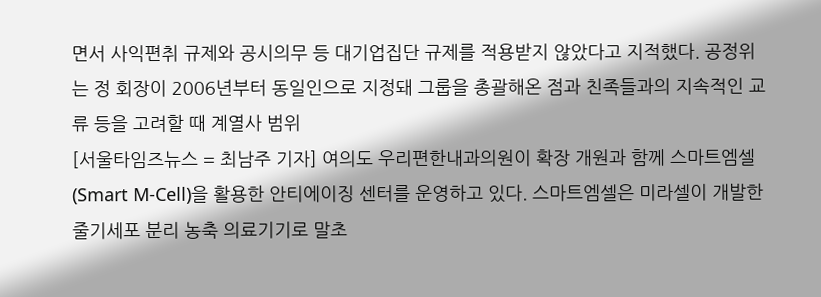면서 사익편취 규제와 공시의무 등 대기업집단 규제를 적용받지 않았다고 지적했다. 공정위는 정 회장이 2006년부터 동일인으로 지정돼 그룹을 총괄해온 점과 친족들과의 지속적인 교류 등을 고려할 때 계열사 범위
[서울타임즈뉴스 = 최남주 기자] 여의도 우리편한내과의원이 확장 개원과 함께 스마트엠셀(Smart M-Cell)을 활용한 안티에이징 센터를 운영하고 있다. 스마트엠셀은 미라셀이 개발한 줄기세포 분리 농축 의료기기로 말초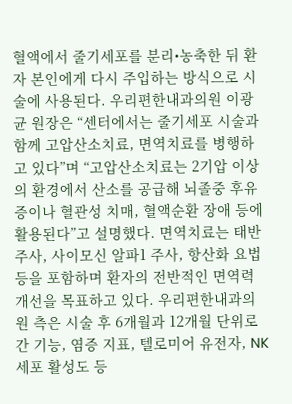혈액에서 줄기세포를 분리•농축한 뒤 환자 본인에게 다시 주입하는 방식으로 시술에 사용된다. 우리편한내과의원 이광균 원장은 “센터에서는 줄기세포 시술과 함께 고압산소치료, 면역치료를 병행하고 있다”며 “고압산소치료는 2기압 이상의 환경에서 산소를 공급해 뇌졸중 후유증이나 혈관성 치매, 혈액순환 장애 등에 활용된다”고 설명했다. 면역치료는 태반 주사, 사이모신 알파1 주사, 항산화 요법 등을 포함하며 환자의 전반적인 면역력 개선을 목표하고 있다. 우리편한내과의원 측은 시술 후 6개월과 12개월 단위로 간 기능, 염증 지표, 텔로미어 유전자, NK세포 활성도 등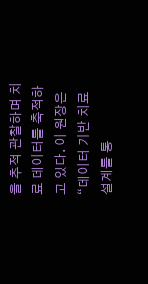을 추적 관찰하며 치료 데이터를 축적하고 있다. 이 원장은 “데이터 기반 치료 설계를 통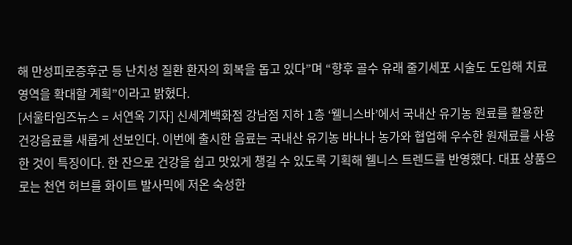해 만성피로증후군 등 난치성 질환 환자의 회복을 돕고 있다”며 “향후 골수 유래 줄기세포 시술도 도입해 치료 영역을 확대할 계획”이라고 밝혔다.
[서울타임즈뉴스 = 서연옥 기자] 신세계백화점 강남점 지하 1층 ‘웰니스바’에서 국내산 유기농 원료를 활용한 건강음료를 새롭게 선보인다. 이번에 출시한 음료는 국내산 유기농 바나나 농가와 협업해 우수한 원재료를 사용한 것이 특징이다. 한 잔으로 건강을 쉽고 맛있게 챙길 수 있도록 기획해 웰니스 트렌드를 반영했다. 대표 상품으로는 천연 허브를 화이트 발사믹에 저온 숙성한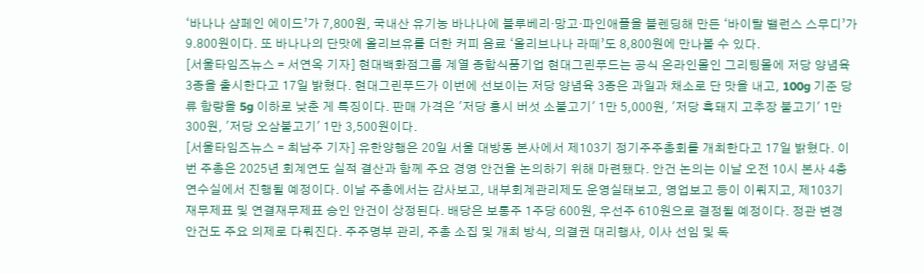‘바나나 샴페인 에이드’가 7,800원, 국내산 유기농 바나나에 블루베리·망고·파인애플을 블렌딩해 만든 ‘바이탈 밸런스 스무디’가 9.800원이다. 또 바나나의 단맛에 올리브유를 더한 커피 음료 ‘올리브나나 라떼’도 8,800원에 만나볼 수 있다.
[서울타임즈뉴스 = 서연옥 기자] 현대백화점그룹 계열 종합식품기업 현대그린푸드는 공식 온라인몰인 그리팅몰에 저당 양념육 3종을 출시한다고 17일 밝혔다. 현대그린푸드가 이번에 선보이는 저당 양념육 3종은 과일과 채소로 단 맛을 내고, 100g 기준 당류 함량을 5g 이하로 낮춘 게 특징이다. 판매 가격은 '저당 홍시 버섯 소불고기' 1만 5,000원, '저당 흑돼지 고추장 불고기' 1만 300원, '저당 오삼불고기' 1만 3,500원이다.
[서울타임즈뉴스 = 최남주 기자] 유한양행은 20일 서울 대방동 본사에서 제103기 정기주주총회를 개최한다고 17일 밝혔다. 이번 주총은 2025년 회계연도 실적 결산과 함께 주요 경영 안건을 논의하기 위해 마련됐다. 안건 논의는 이날 오전 10시 본사 4층 연수실에서 진행될 예정이다. 이날 주총에서는 감사보고, 내부회계관리제도 운영실태보고, 영업보고 등이 이뤄지고, 제103기 재무제표 및 연결재무제표 승인 안건이 상정된다. 배당은 보통주 1주당 600원, 우선주 610원으로 결정될 예정이다. 정관 변경 안건도 주요 의제로 다뤄진다. 주주명부 관리, 주총 소집 및 개최 방식, 의결권 대리행사, 이사 선임 및 독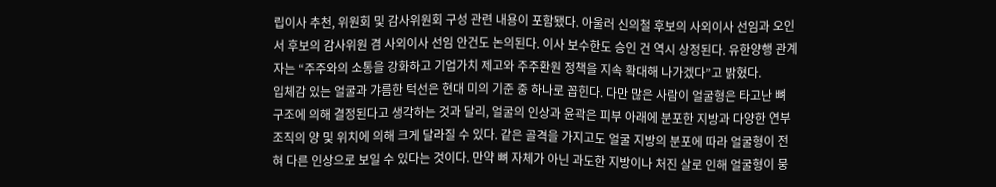립이사 추천, 위원회 및 감사위원회 구성 관련 내용이 포함됐다. 아울러 신의철 후보의 사외이사 선임과 오인서 후보의 감사위원 겸 사외이사 선임 안건도 논의된다. 이사 보수한도 승인 건 역시 상정된다. 유한양행 관계자는 “주주와의 소통을 강화하고 기업가치 제고와 주주환원 정책을 지속 확대해 나가겠다”고 밝혔다.
입체감 있는 얼굴과 갸름한 턱선은 현대 미의 기준 중 하나로 꼽힌다. 다만 많은 사람이 얼굴형은 타고난 뼈 구조에 의해 결정된다고 생각하는 것과 달리, 얼굴의 인상과 윤곽은 피부 아래에 분포한 지방과 다양한 연부조직의 양 및 위치에 의해 크게 달라질 수 있다. 같은 골격을 가지고도 얼굴 지방의 분포에 따라 얼굴형이 전혀 다른 인상으로 보일 수 있다는 것이다. 만약 뼈 자체가 아닌 과도한 지방이나 처진 살로 인해 얼굴형이 뭉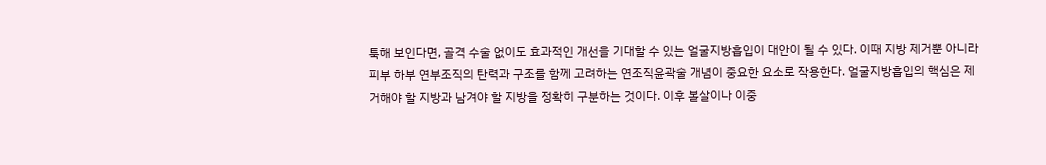툭해 보인다면, 골격 수술 없이도 효과적인 개선을 기대할 수 있는 얼굴지방흡입이 대안이 될 수 있다. 이때 지방 제거뿐 아니라 피부 하부 연부조직의 탄력과 구조를 함께 고려하는 연조직윤곽술 개념이 중요한 요소로 작용한다. 얼굴지방흡입의 핵심은 제거해야 할 지방과 남겨야 할 지방을 정확히 구분하는 것이다. 이후 볼살이나 이중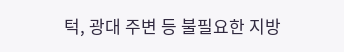턱, 광대 주변 등 불필요한 지방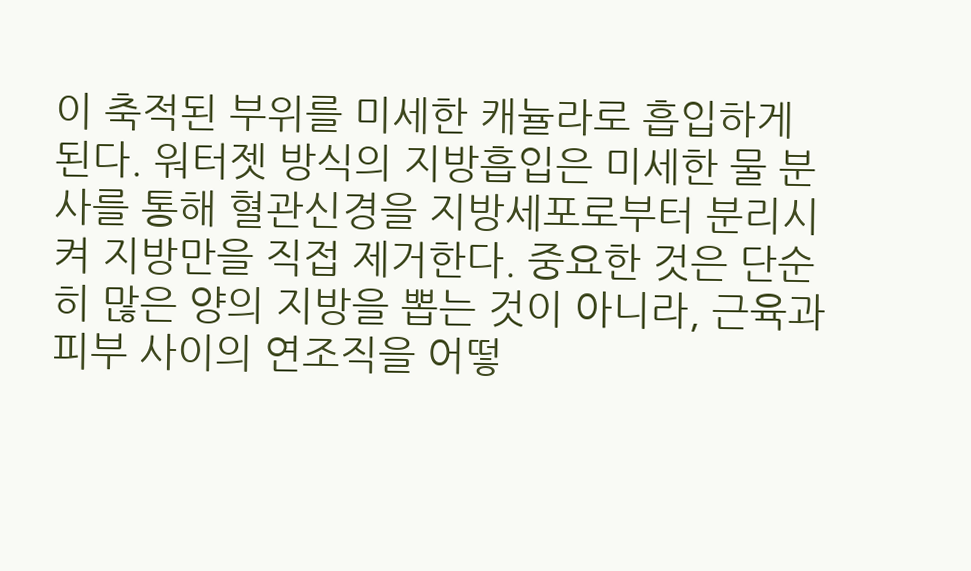이 축적된 부위를 미세한 캐뉼라로 흡입하게 된다. 워터젯 방식의 지방흡입은 미세한 물 분사를 통해 혈관신경을 지방세포로부터 분리시켜 지방만을 직접 제거한다. 중요한 것은 단순히 많은 양의 지방을 뽑는 것이 아니라, 근육과 피부 사이의 연조직을 어떻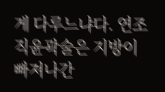게 다루느냐다. 연조직윤곽술은 지방이 빠져나간